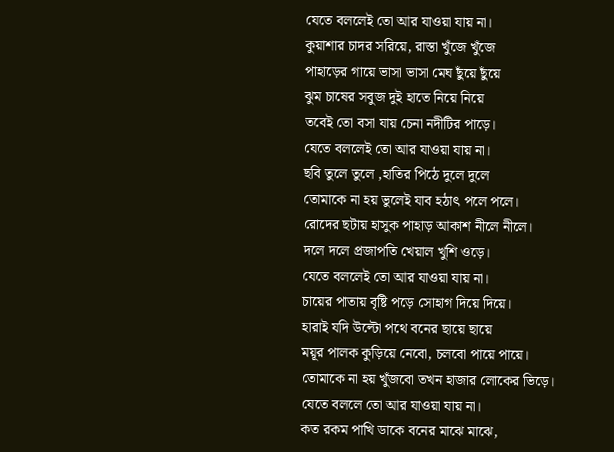যেতে বললেই তো আর যাওয়া যায় না।
কুয়াশার চাদর সরিয়ে, রাস্তা খুঁজে খুঁজে
পাহাড়ের গায়ে ভাসা ভাসা মেঘ ছুঁয়ে ছুঁয়ে
ঝুম চাষের সবুজ দুই হাতে নিয়ে নিয়ে
তবেই তো বসা যায় চেনা নদীটির পাড়ে।
যেতে বললেই তো আর যাওয়া যায় না।
ছবি তুলে তুলে ,হাতির পিঠে দুলে দুলে
তোমাকে না হয় ভুলেই যাব হঠাৎ পলে পলে।
রোদের ছটায় হাসুক পাহাড় আকাশ নীলে নীলে।
দলে দলে প্রজাপতি খেয়াল খুশি ওড়ে।
যেতে বললেই তো আর যাওয়া যায় না।
চায়ের পাতায় বৃষ্টি পড়ে সোহাগ দিয়ে দিয়ে।
হারাই যদি উল্টো পথে বনের ছায়ে ছায়ে
ময়ূর পালক কুড়িয়ে নেবো, চলবো পায়ে পায়ে।
তোমাকে না হয় খুঁজবো তখন হাজার লোকের ভিড়ে।
যেতে বললে তো আর যাওয়া যায় না।
কত রকম পাখি ডাকে বনের মাঝে মাঝে,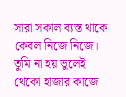সারা সকাল ব্যস্ত থাকে কেবল নিজে নিজে।
তুমি না হয় ভুলেই থেকো হাজার কাজে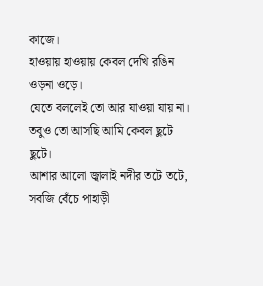কাজে।
হাওয়ায় হাওয়ায় কেবল দেখি রঙিন ওড়না ওড়ে।
যেতে বললেই তো আর যাওয়া যায় না।
তবুও তো আসছি আমি কেবল ছুটে ছুটে।
আশার আলো জ্বালাই নদীর তটে তটে,
সবজি বেঁচে পাহাড়ী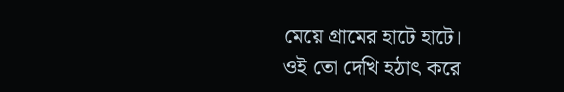মেয়ে গ্রামের হাটে হাটে।
ওই তো দেখি হঠাৎ করে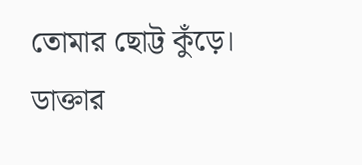তোমার ছোট্ট কুঁড়ে।
ডাক্তার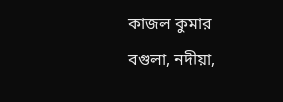কাজল কুমার
বগুলা, নদীয়া,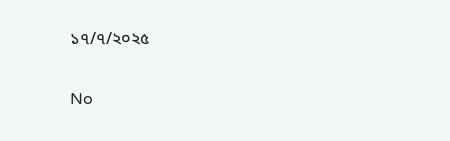১৭/৭/২০২৫

No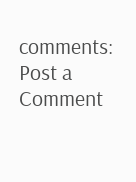comments:
Post a Comment